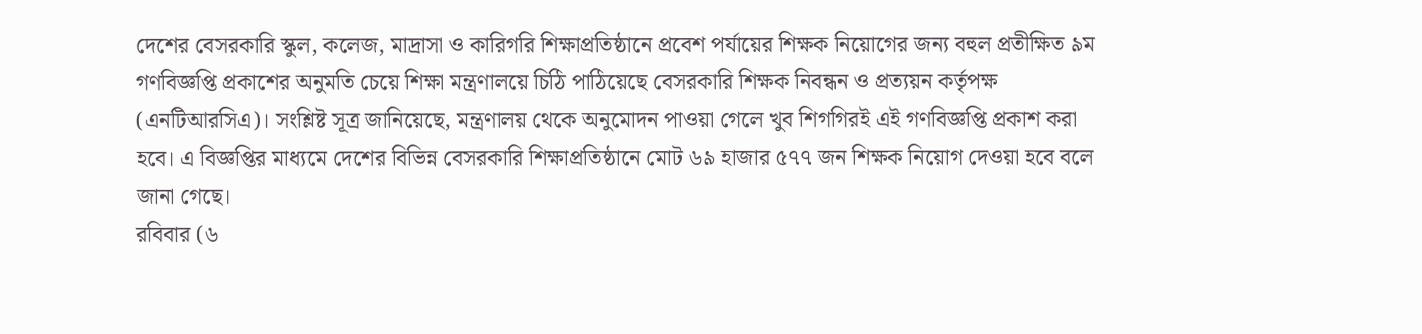দেশের বেসরকারি স্কুল, কলেজ, মাদ্রাসা ও কারিগরি শিক্ষাপ্রতিষ্ঠানে প্রবেশ পর্যায়ের শিক্ষক নিয়োগের জন্য বহুল প্রতীক্ষিত ৯ম গণবিজ্ঞপ্তি প্রকাশের অনুমতি চেয়ে শিক্ষা মন্ত্রণালয়ে চিঠি পাঠিয়েছে বেসরকারি শিক্ষক নিবন্ধন ও প্রত্যয়ন কর্তৃপক্ষ (এনটিআরসিএ)। সংশ্লিষ্ট সূত্র জানিয়েছে, মন্ত্রণালয় থেকে অনুমোদন পাওয়া গেলে খুব শিগগিরই এই গণবিজ্ঞপ্তি প্রকাশ করা হবে। এ বিজ্ঞপ্তির মাধ্যমে দেশের বিভিন্ন বেসরকারি শিক্ষাপ্রতিষ্ঠানে মোট ৬৯ হাজার ৫৭৭ জন শিক্ষক নিয়োগ দেওয়া হবে বলে জানা গেছে।
রবিবার (৬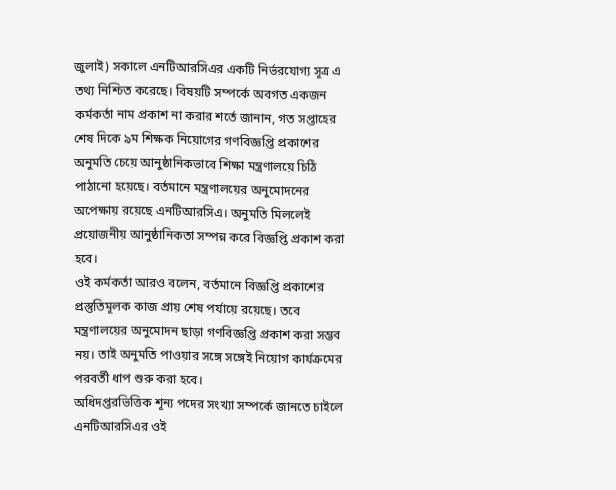জুলাই) সকালে এনটিআরসিএর একটি নির্ভরযোগ্য সূত্র এ তথ্য নিশ্চিত করেছে। বিষয়টি সম্পর্কে অবগত একজন কর্মকর্তা নাম প্রকাশ না করার শর্তে জানান, গত সপ্তাহের শেষ দিকে ৯ম শিক্ষক নিয়োগের গণবিজ্ঞপ্তি প্রকাশের অনুমতি চেয়ে আনুষ্ঠানিকভাবে শিক্ষা মন্ত্রণালয়ে চিঠি পাঠানো হয়েছে। বর্তমানে মন্ত্রণালয়ের অনুমোদনের অপেক্ষায় রয়েছে এনটিআরসিএ। অনুমতি মিললেই প্রয়োজনীয় আনুষ্ঠানিকতা সম্পন্ন করে বিজ্ঞপ্তি প্রকাশ করা হবে।
ওই কর্মকর্তা আরও বলেন, বর্তমানে বিজ্ঞপ্তি প্রকাশের প্রস্তুতিমূলক কাজ প্রায় শেষ পর্যায়ে রয়েছে। তবে মন্ত্রণালয়ের অনুমোদন ছাড়া গণবিজ্ঞপ্তি প্রকাশ করা সম্ভব নয়। তাই অনুমতি পাওয়ার সঙ্গে সঙ্গেই নিয়োগ কার্যক্রমের পরবর্তী ধাপ শুরু করা হবে।
অধিদপ্তরভিত্তিক শূন্য পদের সংখ্যা সম্পর্কে জানতে চাইলে এনটিআরসিএর ওই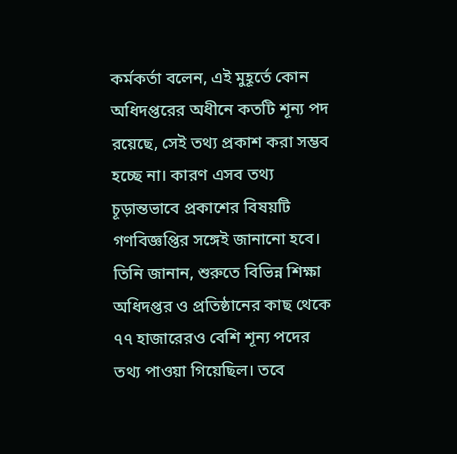কর্মকর্তা বলেন, এই মুহূর্তে কোন অধিদপ্তরের অধীনে কতটি শূন্য পদ রয়েছে, সেই তথ্য প্রকাশ করা সম্ভব হচ্ছে না। কারণ এসব তথ্য চূড়ান্তভাবে প্রকাশের বিষয়টি গণবিজ্ঞপ্তির সঙ্গেই জানানো হবে।
তিনি জানান, শুরুতে বিভিন্ন শিক্ষা অধিদপ্তর ও প্রতিষ্ঠানের কাছ থেকে ৭৭ হাজারেরও বেশি শূন্য পদের তথ্য পাওয়া গিয়েছিল। তবে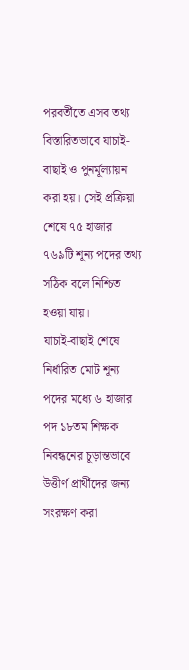পরবর্তীতে এসব তথ্য বিস্তারিতভাবে যাচাই-বাছাই ও পুনর্মূল্যায়ন করা হয়। সেই প্রক্রিয়া শেষে ৭৫ হাজার ৭৬৯টি শূন্য পদের তথ্য সঠিক বলে নিশ্চিত হওয়া যায়।
যাচাই-বাছাই শেষে নির্ধারিত মোট শূন্য পদের মধ্যে ৬ হাজার পদ ১৮তম শিক্ষক নিবন্ধনের চূড়ান্তভাবে উত্তীর্ণ প্রার্থীদের জন্য সংরক্ষণ করা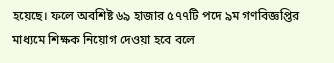হয়েছে। ফলে অবশিষ্ট ৬৯ হাজার ৫৭৭টি পদে ৯ম গণবিজ্ঞপ্তির মাধ্যমে শিক্ষক নিয়োগ দেওয়া হবে বলে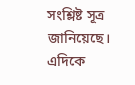সংশ্লিষ্ট সূত্র জানিয়েছে।
এদিকে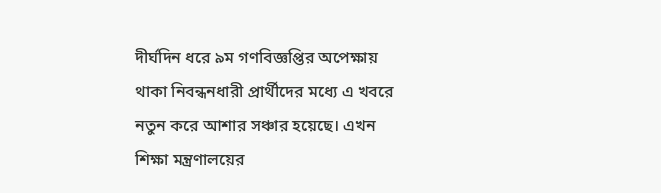দীর্ঘদিন ধরে ৯ম গণবিজ্ঞপ্তির অপেক্ষায় থাকা নিবন্ধনধারী প্রার্থীদের মধ্যে এ খবরে নতুন করে আশার সঞ্চার হয়েছে। এখন শিক্ষা মন্ত্রণালয়ের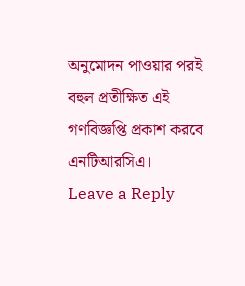অনুমোদন পাওয়ার পরই বহুল প্রতীক্ষিত এই গণবিজ্ঞপ্তি প্রকাশ করবে এনটিআরসিএ।
Leave a Reply